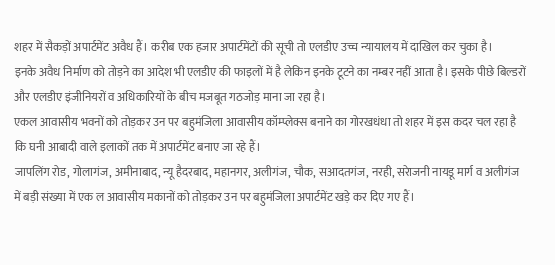शहर में सैकड़ों अपार्टमेंट अवैध हैं। करीब एक हजार अपार्टमेंटों की सूची तो एलडीए उच्च न्यायालय में दाखिल कर चुका है।
इनके अवैध निर्माण को तोड़ने का आदेश भी एलडीए की फाइलों में है लेकिन इनके टूटने का नम्बर नहीं आता है। इसके पीछे बिल्डरों और एलडीए इंजीनियरों व अधिकारियों के बीच मजबूत गठजोड़ माना जा रहा है।
एकल आवासीय भवनों को तोड़कर उन पर बहुमंजिला आवासीय कॉम्प्लेक्स बनाने का गोरखधंधा तो शहर में इस कदर चल रहा है कि घनी आबादी वाले इलाकों तक में अपार्टमेंट बनाए जा रहे हैं।
जापलिंग रोड, गोलागंज, अमीनाबाद, न्यू हैदरबाद, महानगर, अलीगंज, चौक, सआदतगंज, नरही, सरेाजनी नायडू मार्ग व अलीगंज में बड़ी संख्या में एक ल आवासीय मकानों को तोड़कर उन पर बहुमंजिला अपार्टमेंट खड़े कर दिए गए हैं।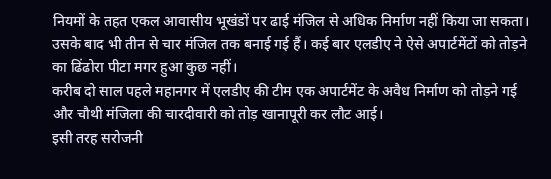नियमों के तहत एकल आवासीय भूखंडों पर ढाई मंजिल से अधिक निर्माण नहीं किया जा सकता। उसके बाद भी तीन से चार मंजिल तक बनाई गई हैं। कई बार एलडीए ने ऐसे अपार्टमेंटों को तोड़ने का ढिंढोरा पीटा मगर हुआ कुछ नहीं।
करीब दो साल पहले महानगर में एलडीए की टीम एक अपार्टमेंट के अवैध निर्माण को तोड़ने गई और चौथी मंजिला की चारदीवारी को तोड़ खानापूरी कर लौट आई।
इसी तरह सरोजनी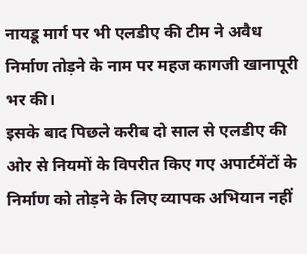नायडू मार्ग पर भी एलडीए की टीम ने अवैध निर्माण तोड़ने के नाम पर महज कागजी खानापूरी भर की।
इसके बाद पिछले करीब दो साल से एलडीए की ओर से नियमों के विपरीत किए गए अपार्टमेंटों के निर्माण को तोड़ने के लिए व्यापक अभियान नहीं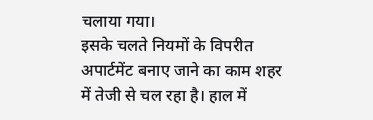चलाया गया।
इसके चलते नियमों के विपरीत अपार्टमेंट बनाए जाने का काम शहर में तेजी से चल रहा है। हाल में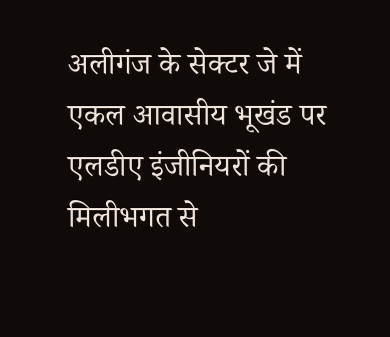अलीगंज के सेक्टर जे में एकल आवासीय भूखंड पर एलडीए इंजीनियरों की मिलीभगत से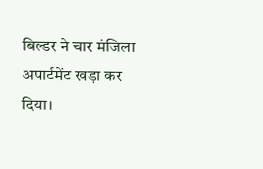बिल्डर ने चार मंजिला अपार्टमेंट खड़ा कर दिया।